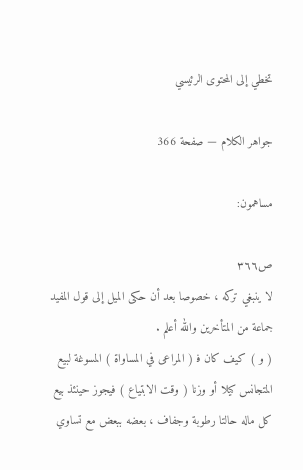تخطي إلى المحتوى الرئيسي

جواهر الكلام — صفحة 366

مساهمون:

ص٣٦٦
لا ينبغي تركه ، خصوصا بعد أن حكى الميل إلى قول المفيد جماعة من المتأخرين والله أعلم .
( و ) كيف كان ف‍ ( المراعى في المساواة ) المسوغة لبيع المتجانس كيلا أو وزنا ( وقت الابتياع ) فيجوز حينئذ بيع كل ماله حالتا رطوبة وجفاف ، بعضه ببعض مع تساوي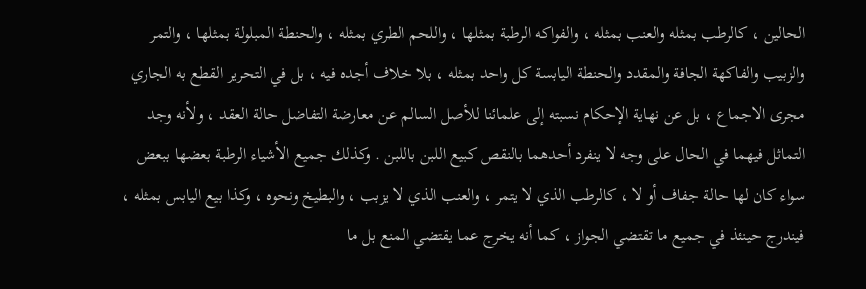الحالين ، كالرطب بمثله والعنب بمثله ، والفواكه الرطبة بمثلها ، واللحم الطري بمثله ، والحنطة المبلولة بمثلها ، والتمر والزبيب والفاكهة الجافة والمقدد والحنطة اليابسة كل واحد بمثله ، بلا خلاف أجده فيه ، بل في التحرير القطع به الجاري مجرى الاجماع ، بل عن نهاية الإحكام نسبته إلى علمائنا للأصل السالم عن معارضة التفاضل حالة العقد ، ولأنه وجد التماثل فيهما في الحال على وجه لا ينفرد أحدهما بالنقص كبيع اللبن باللبن . وكذلك جميع الأشياء الرطبة بعضها ببعض سواء كان لها حالة جفاف أو لا ، كالرطب الذي لا يتمر ، والعنب الذي لا يزبب ، والبطيخ ونحوه ، وكذا بيع اليابس بمثله ، فيندرج حينئذ في جميع ما تقتضي الجواز ، كما أنه يخرج عما يقتضي المنع بل ما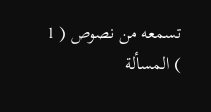تسمعه من نصوص ( 1 ) المسألة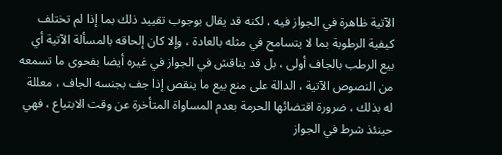الآتية ظاهرة في الجواز فيه ، لكنه قد يقال بوجوب تقييد ذلك بما إذا لم تختلف كيفية الرطوبة بما لا يتسامح في مثله بالعادة ، وإلا كان إلحاقه بالمسألة الآتية أي بيع الرطب بالجاف أولى ، بل قد يناقش في الجواز في غيره أيضا بفحوى ما تسمعه من النصوص الآتية ، الدالة على منع بيع ما ينقص إذا جف بجنسه الجاف ، معللة له بذلك ، ضرورة اقتضائها الحرمة بعدم المساواة المتأخرة عن وقت الابتياع ، فهي حينئذ شرط في الجواز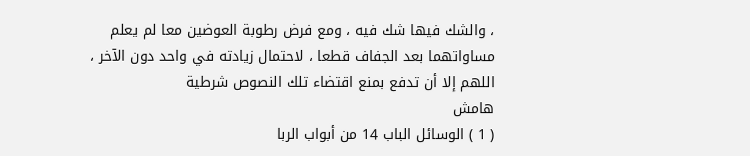، والشك فيها شك فيه ، ومع فرض رطوبة العوضين معا لم يعلم مساواتهما بعد الجفاف قطعا ، لاحتمال زيادته في واحد دون الآخر ، اللهم إلا أن تدفع بمنع اقتضاء تلك النصوص شرطية
هامش
( 1 ) الوسائل الباب 14 من أبواب الربا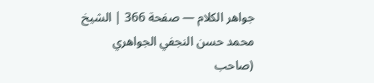جواهر الكلام — صفحة 366 | الشيخ محمد حسن النجفي الجواهري (صاحب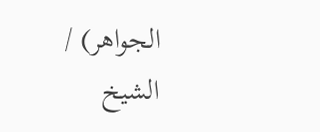الجواهر) / الشيخ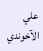علي الآخوندي